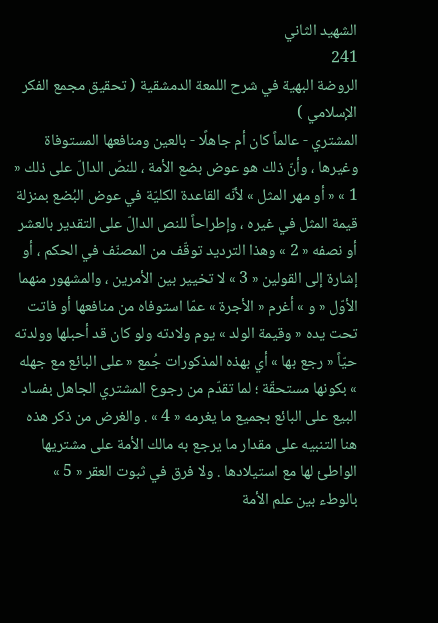الشهيد الثاني
241
الروضة البهية في شرح اللمعة الدمشقية ( تحقيق مجمع الفكر الإسلامي )
المشتري - عالماً كان أم جاهلًا - بالعين ومنافعها المستوفاة وغيرها ، وأنّ ذلك هو عوض بضع الأمة ، للنصّ الدالّ على ذلك « 1 » « أو مهر المثل » لأنّه القاعدة الكليّة في عوض البُضع بمنزلة قيمة المثل في غيره ، وإطراحاً للنص الدالّ على التقدير بالعشر أو نصفه « 2 » وهذا الترديد توقّف من المصنّف في الحكم ، أو إشارة إلى القولين « 3 » لا تخيير بين الأمرين ، والمشهور منهما الأوّل « و » أغرم « الأجرة » عمّا استوفاه من منافعها أو فاتت تحت يده « وقيمة الولد » يوم ولادته ولو كان قد أحبلها وولدته حيّاً « رجع بها » أي بهذه المذكورات جُمع « على البائع مع جهله » بكونها مستحقّة ؛ لما تقدّم من رجوع المشتري الجاهل بفساد البيع على البائع بجميع ما يغرمه « 4 » . والغرض من ذكر هذه هنا التنبيه على مقدار ما يرجع به مالك الأمة على مشتريها الواطئ لها مع استيلادها . ولا فرق في ثبوت العقر « 5 » بالوطء بين علم الأمة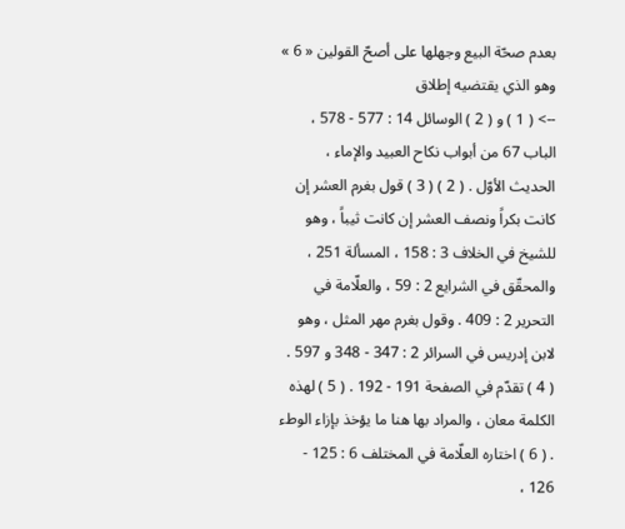بعدم صحّة البيع وجهلها على أصحّ القولين « 6 » وهو الذي يقتضيه إطلاق
--> ( 1 ) و ( 2 ) الوسائل 14 : 577 - 578 ، الباب 67 من أبواب نكاح العبيد والإماء ، الحديث الأوّل . ( 2 ) ( 3 ) قول بغرم العشر إن كانت بكراً ونصف العشر إن كانت ثيباً ، وهو للشيخ في الخلاف 3 : 158 ، المسألة 251 ، والمحقّق في الشرايع 2 : 59 ، والعلّامة في التحرير 2 : 409 . وقول بغرم مهر المثل ، وهو لابن إدريس في السرائر 2 : 347 - 348 و 597 . ( 4 ) تقدّم في الصفحة 191 - 192 . ( 5 ) لهذه الكلمة معان ، والمراد بها هنا ما يؤخذ بإزاء الوطء . ( 6 ) اختاره العلّامة في المختلف 6 : 125 - 126 ،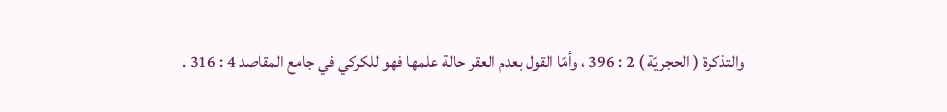والتذكرة ( الحجريّة ) 2 : 396 ، وأمّا القول بعدم العقر حالة علمها فهو للكركي في جامع المقاصد 4 : 316 .